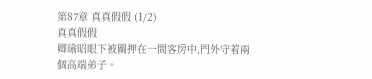第87章 真真假假 (1/2)
真真假假
卿瑜昭眼下被關押在一間客房中,門外守着兩個高端弟子。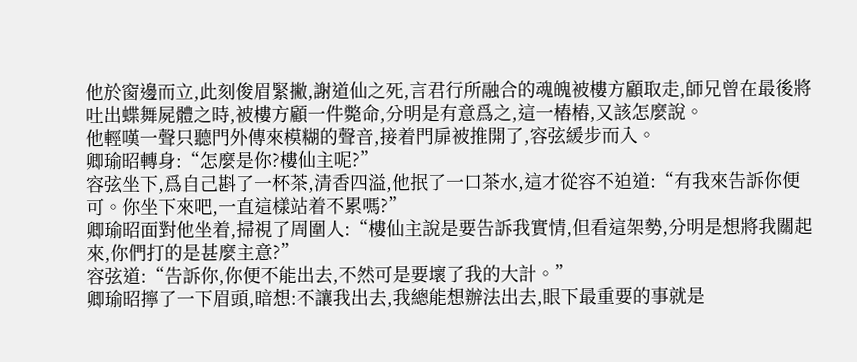他於窗邊而立,此刻俊眉緊撇,謝道仙之死,言君行所融合的魂魄被樓方顧取走,師兄曾在最後將吐出蝶舞屍體之時,被樓方顧一件斃命,分明是有意爲之,這一樁樁,又該怎麼說。
他輕嘆一聲只聽門外傳來模糊的聲音,接着門扉被推開了,容弦緩步而入。
卿瑜昭轉身:“怎麼是你?樓仙主呢?”
容弦坐下,爲自己斟了一杯茶,清香四溢,他抿了一口茶水,這才從容不迫道:“有我來告訴你便可。你坐下來吧,一直這樣站着不累嗎?”
卿瑜昭面對他坐着,掃視了周圍人:“樓仙主說是要告訴我實情,但看這架勢,分明是想將我關起來,你們打的是甚麼主意?”
容弦道:“告訴你,你便不能出去,不然可是要壞了我的大計。”
卿瑜昭擰了一下眉頭,暗想:不讓我出去,我總能想辦法出去,眼下最重要的事就是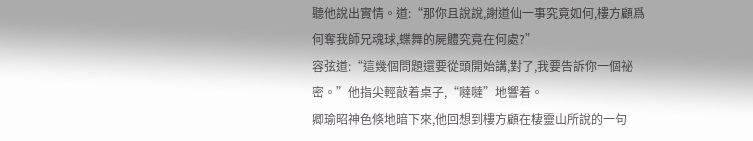聽他說出實情。道:“那你且說說,謝道仙一事究竟如何,樓方顧爲何奪我師兄魂球,蝶舞的屍體究竟在何處?”
容弦道:“這幾個問題還要從頭開始講,對了,我要告訴你一個祕密。”他指尖輕敲着桌子,“噠噠”地響着。
卿瑜昭神色倏地暗下來,他回想到樓方顧在棲靈山所說的一句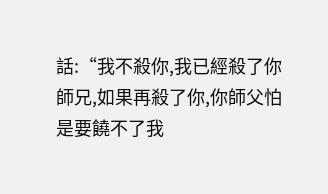話:“我不殺你,我已經殺了你師兄,如果再殺了你,你師父怕是要饒不了我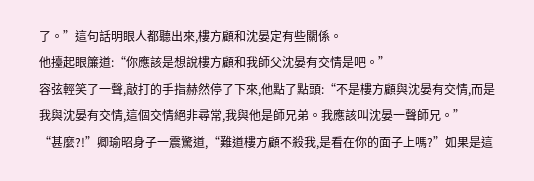了。”這句話明眼人都聽出來,樓方顧和沈晏定有些關係。
他擡起眼簾道:“你應該是想說樓方顧和我師父沈晏有交情是吧。”
容弦輕笑了一聲,敲打的手指赫然停了下來,他點了點頭:“不是樓方顧與沈晏有交情,而是我與沈晏有交情,這個交情絕非尋常,我與他是師兄弟。我應該叫沈晏一聲師兄。”
“甚麼?!”卿瑜昭身子一震驚道,“難道樓方顧不殺我,是看在你的面子上嗎?”如果是這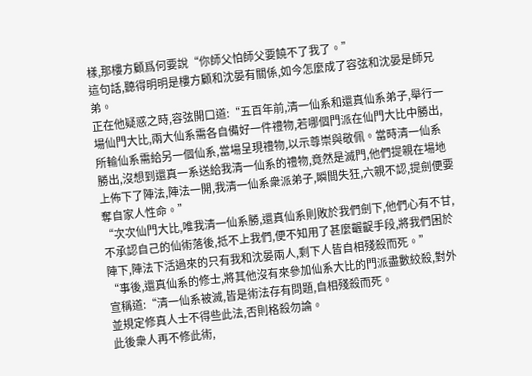樣,那樓方顧爲何要說“你師父怕師父要饒不了我了。”
這句話,聽得明明是樓方顧和沈晏有關係,如今怎麼成了容弦和沈晏是師兄弟。
正在他疑惑之時,容弦開口道:“五百年前,清一仙系和還真仙系弟子,舉行一場仙門大比,兩大仙系需各自備好一件禮物,若哪個門派在仙門大比中勝出,所輸仙系需給另一個仙系,當場呈現禮物,以示尊崇與敬佩。當時清一仙系勝出,沒想到還真一系送給我清一仙系的禮物,竟然是滅門,他們提親在場地上佈下了陣法,陣法一開,我清一仙系衆派弟子,瞬間失狂,六親不認,提劍便要奪自家人性命。”
“次次仙門大比,唯我清一仙系勝,還真仙系則敗於我們劍下,他們心有不甘,不承認自己的仙術落後,抵不上我們,便不知用了甚麼齷齪手段,將我們困於陣下,陣法下活過來的只有我和沈晏兩人,剩下人皆自相殘殺而死。”
“事後,還真仙系的修士,將其他沒有來參加仙系大比的門派盡數絞殺,對外宣稱道:“清一仙系被滅,皆是術法存有問題,自相殘殺而死。
並規定修真人士不得些此法,否則格殺勿論。
此後衆人再不修此術,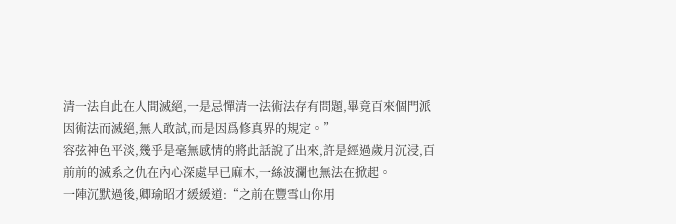清一法自此在人間滅絕,一是忌憚清一法術法存有問題,畢竟百來個門派因術法而滅絕,無人敢試,而是因爲修真界的規定。”
容弦神色平淡,幾乎是毫無感情的將此話說了出來,許是經過歲月沉浸,百前前的滅系之仇在內心深處早已麻木,一絲波瀾也無法在掀起。
一陣沉默過後,卿瑜昭才緩緩道:“之前在豐雪山你用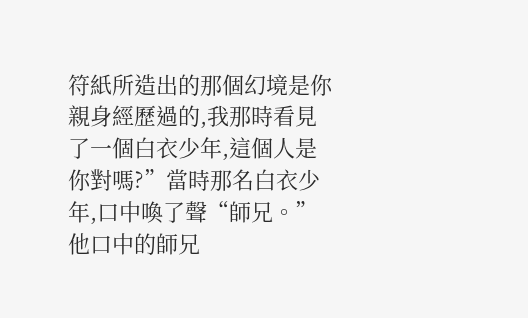符紙所造出的那個幻境是你親身經歷過的,我那時看見了一個白衣少年,這個人是你對嗎?”當時那名白衣少年,口中喚了聲“師兄。”他口中的師兄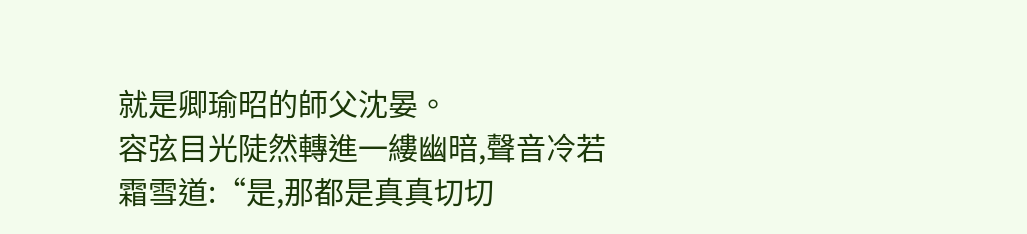就是卿瑜昭的師父沈晏。
容弦目光陡然轉進一縷幽暗,聲音冷若霜雪道:“是,那都是真真切切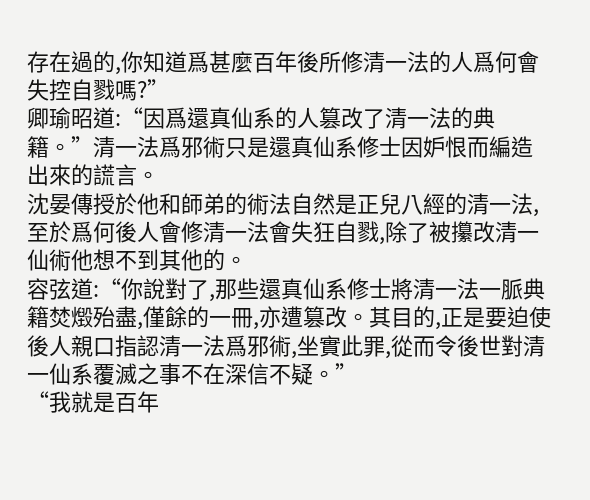存在過的,你知道爲甚麼百年後所修清一法的人爲何會失控自戮嗎?”
卿瑜昭道:“因爲還真仙系的人篡改了清一法的典籍。”清一法爲邪術只是還真仙系修士因妒恨而編造出來的謊言。
沈晏傳授於他和師弟的術法自然是正兒八經的清一法,至於爲何後人會修清一法會失狂自戮,除了被攥改清一仙術他想不到其他的。
容弦道:“你說對了,那些還真仙系修士將清一法一脈典籍焚燬殆盡,僅餘的一冊,亦遭篡改。其目的,正是要迫使後人親口指認清一法爲邪術,坐實此罪,從而令後世對清一仙系覆滅之事不在深信不疑。”
“我就是百年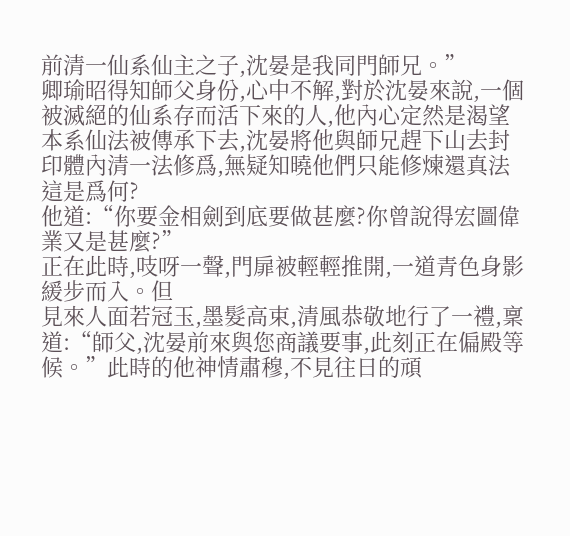前清一仙系仙主之子,沈晏是我同門師兄。”
卿瑜昭得知師父身份,心中不解,對於沈晏來說,一個被滅絕的仙系存而活下來的人,他內心定然是渴望本系仙法被傳承下去,沈晏將他與師兄趕下山去封印體內清一法修爲,無疑知曉他們只能修煉還真法這是爲何?
他道:“你要金相劍到底要做甚麼?你曾說得宏圖偉業又是甚麼?”
正在此時,吱呀一聲,門扉被輕輕推開,一道青色身影緩步而入。但
見來人面若冠玉,墨髮高束,清風恭敬地行了一禮,稟道:“師父,沈晏前來與您商議要事,此刻正在偏殿等候。”此時的他神情肅穆,不見往日的頑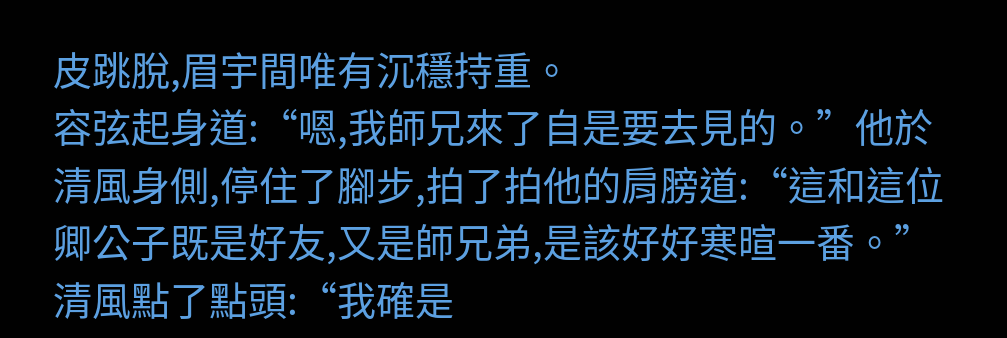皮跳脫,眉宇間唯有沉穩持重。
容弦起身道:“嗯,我師兄來了自是要去見的。”他於清風身側,停住了腳步,拍了拍他的肩膀道:“這和這位卿公子既是好友,又是師兄弟,是該好好寒暄一番。”
清風點了點頭:“我確是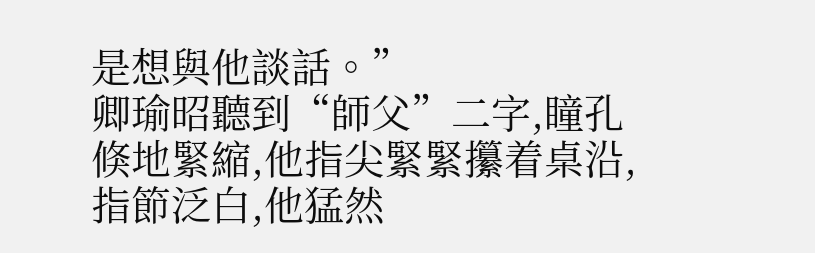是想與他談話。”
卿瑜昭聽到“師父”二字,瞳孔倏地緊縮,他指尖緊緊攥着桌沿,指節泛白,他猛然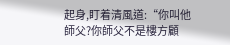起身,盯着清風道:“你叫他師父?你師父不是樓方顧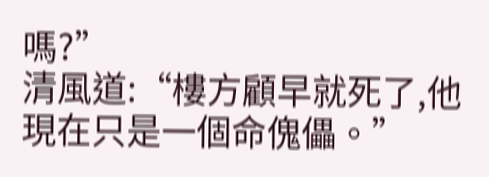嗎?”
清風道:“樓方顧早就死了,他現在只是一個命傀儡。”